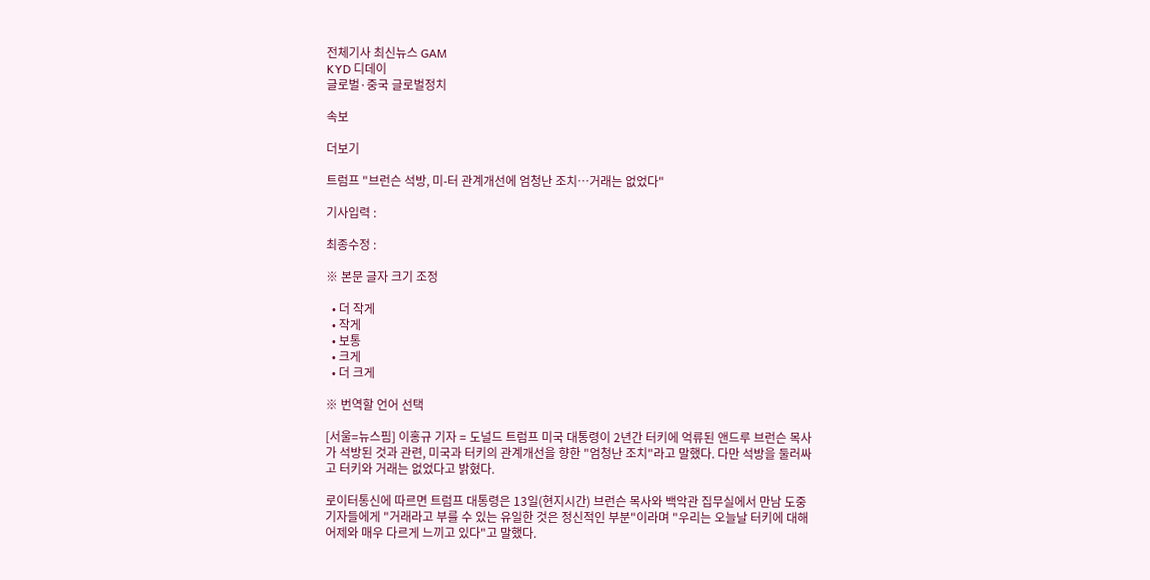전체기사 최신뉴스 GAM
KYD 디데이
글로벌·중국 글로벌정치

속보

더보기

트럼프 "브런슨 석방, 미-터 관계개선에 엄청난 조치…거래는 없었다"

기사입력 :

최종수정 :

※ 본문 글자 크기 조정

  • 더 작게
  • 작게
  • 보통
  • 크게
  • 더 크게

※ 번역할 언어 선택

[서울=뉴스핌] 이홍규 기자 = 도널드 트럼프 미국 대통령이 2년간 터키에 억류된 앤드루 브런슨 목사가 석방된 것과 관련, 미국과 터키의 관계개선을 향한 "엄청난 조치"라고 말했다. 다만 석방을 둘러싸고 터키와 거래는 없었다고 밝혔다.

로이터통신에 따르면 트럼프 대통령은 13일(현지시간) 브런슨 목사와 백악관 집무실에서 만남 도중 기자들에게 "거래라고 부를 수 있는 유일한 것은 정신적인 부분"이라며 "우리는 오늘날 터키에 대해 어제와 매우 다르게 느끼고 있다"고 말했다.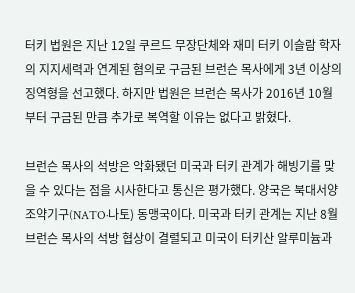터키 법원은 지난 12일 쿠르드 무장단체와 재미 터키 이슬람 학자의 지지세력과 연계된 혐의로 구금된 브런슨 목사에게 3년 이상의 징역형을 선고했다. 하지만 법원은 브런슨 목사가 2016년 10월부터 구금된 만큼 추가로 복역할 이유는 없다고 밝혔다.

브런슨 목사의 석방은 악화됐던 미국과 터키 관계가 해빙기를 맞을 수 있다는 점을 시사한다고 통신은 평가했다. 양국은 북대서양조약기구(NATO·나토) 동맹국이다. 미국과 터키 관계는 지난 8월 브런슨 목사의 석방 협상이 결렬되고 미국이 터키산 알루미늄과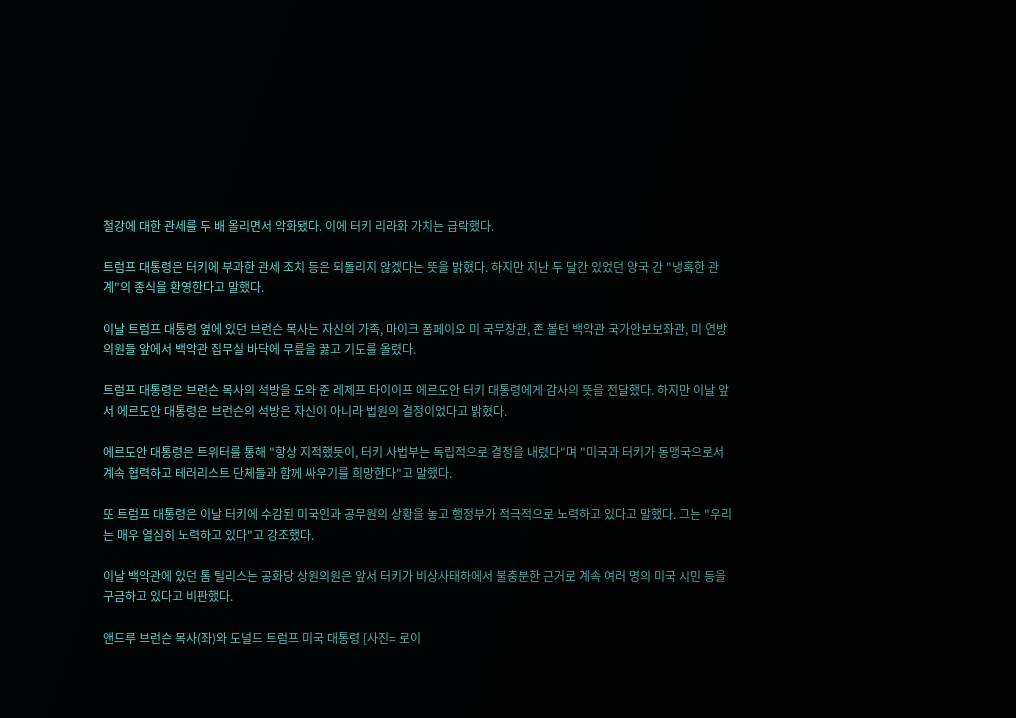철강에 대한 관세를 두 배 올리면서 악화됐다. 이에 터키 리라화 가치는 급락했다.

트럼프 대통령은 터키에 부과한 관세 조치 등은 되돌리지 않겠다는 뜻을 밝혔다. 하지만 지난 두 달간 있었던 양국 간 "냉혹한 관계"의 종식을 환영한다고 말했다.

이날 트럼프 대통령 옆에 있던 브런슨 목사는 자신의 가족, 마이크 폼페이오 미 국무장관, 존 볼턴 백악관 국가안보보좌관, 미 연방의원들 앞에서 백악관 집무실 바닥에 무릎을 꿇고 기도를 올렸다.

트럼프 대통령은 브런슨 목사의 석방을 도와 준 레제프 타이이프 에르도안 터키 대통령에게 감사의 뜻을 전달했다. 하지만 이날 앞서 에르도안 대통령은 브런슨의 석방은 자신이 아니라 법원의 결정이었다고 밝혔다.

에르도안 대통령은 트위터를 통해 "항상 지적했듯이, 터키 사법부는 독립적으로 결정을 내렸다"며 "미국과 터키가 동맹국으로서 계속 협력하고 테러리스트 단체들과 함께 싸우기를 희망한다"고 말했다.

또 트럼프 대통령은 이날 터키에 수감된 미국인과 공무원의 상황을 놓고 행정부가 적극적으로 노력하고 있다고 말했다. 그는 "우리는 매우 열심히 노력하고 있다"고 강조했다.

이날 백악관에 있던 톰 틸리스는 공화당 상원의원은 앞서 터키가 비상사태하에서 불충분한 근거로 계속 여러 명의 미국 시민 등을 구금하고 있다고 비판했다.

앤드루 브런슨 목사(좌)와 도널드 트럼프 미국 대통령 [사진= 로이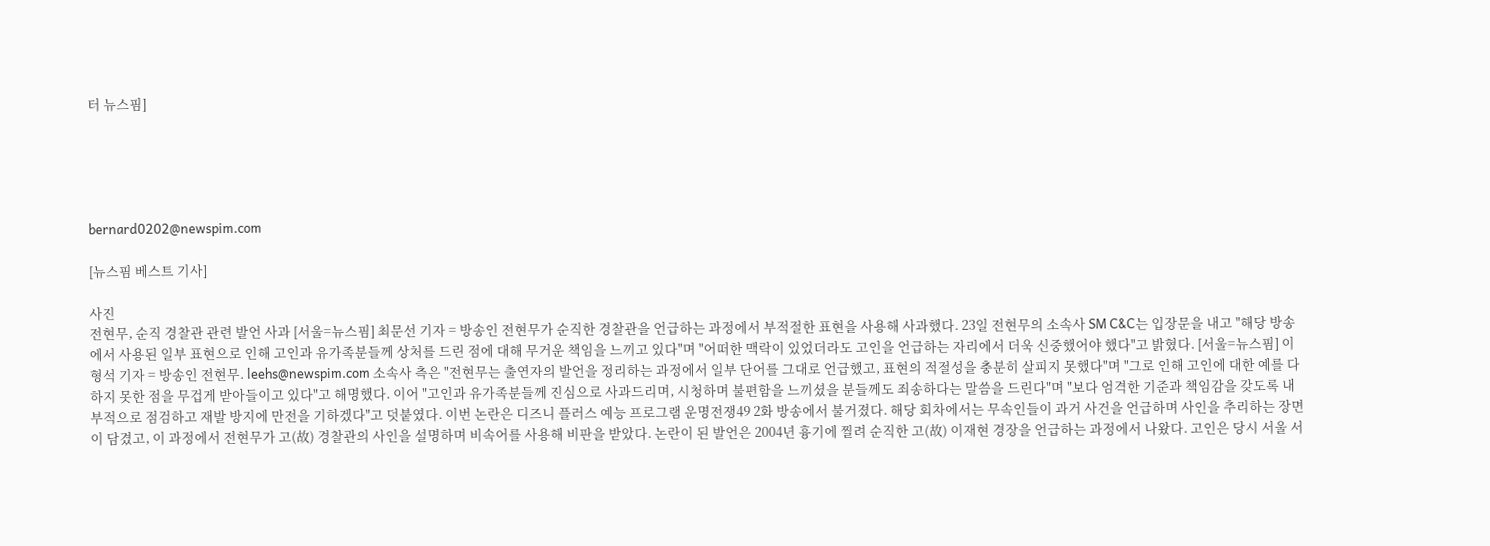터 뉴스핌]





bernard0202@newspim.com

[뉴스핌 베스트 기사]

사진
전현무, 순직 경찰관 관련 발언 사과 [서울=뉴스핌] 최문선 기자 = 방송인 전현무가 순직한 경찰관을 언급하는 과정에서 부적절한 표현을 사용해 사과했다. 23일 전현무의 소속사 SM C&C는 입장문을 내고 "해당 방송에서 사용된 일부 표현으로 인해 고인과 유가족분들께 상처를 드린 점에 대해 무거운 책임을 느끼고 있다"며 "어떠한 맥락이 있었더라도 고인을 언급하는 자리에서 더욱 신중했어야 했다"고 밝혔다. [서울=뉴스핌] 이형석 기자 = 방송인 전현무. leehs@newspim.com 소속사 측은 "전현무는 출연자의 발언을 정리하는 과정에서 일부 단어를 그대로 언급했고, 표현의 적절성을 충분히 살피지 못했다"며 "그로 인해 고인에 대한 예를 다하지 못한 점을 무겁게 받아들이고 있다"고 해명했다. 이어 "고인과 유가족분들께 진심으로 사과드리며, 시청하며 불편함을 느끼셨을 분들께도 죄송하다는 말씀을 드린다"며 "보다 엄격한 기준과 책임감을 갖도록 내부적으로 점검하고 재발 방지에 만전을 기하겠다"고 덧붙였다. 이번 논란은 디즈니 플러스 예능 프로그램 운명전쟁49 2화 방송에서 불거졌다. 해당 회차에서는 무속인들이 과거 사건을 언급하며 사인을 추리하는 장면이 담겼고, 이 과정에서 전현무가 고(故) 경찰관의 사인을 설명하며 비속어를 사용해 비판을 받았다. 논란이 된 발언은 2004년 흉기에 찔려 순직한 고(故) 이재현 경장을 언급하는 과정에서 나왔다. 고인은 당시 서울 서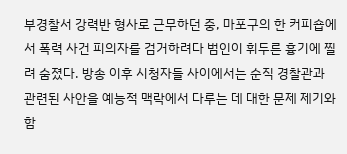부경찰서 강력반 형사로 근무하던 중, 마포구의 한 커피숍에서 폭력 사건 피의자를 검거하려다 범인이 휘두른 흉기에 찔려 숨졌다. 방송 이후 시청자들 사이에서는 순직 경찰관과 관련된 사안을 예능적 맥락에서 다루는 데 대한 문제 제기와 함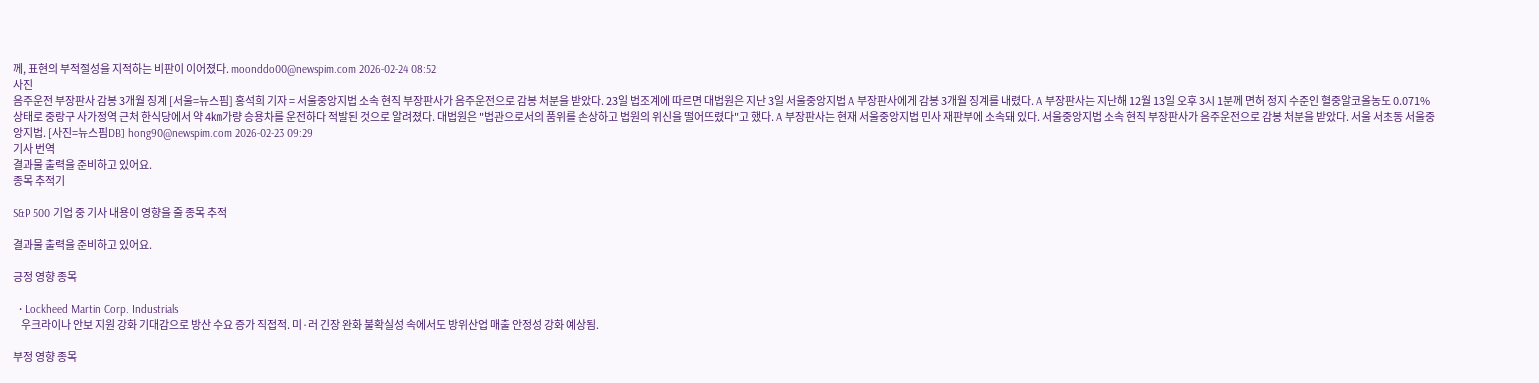께, 표현의 부적절성을 지적하는 비판이 이어졌다. moonddo00@newspim.com 2026-02-24 08:52
사진
음주운전 부장판사 감봉 3개월 징계 [서울=뉴스핌] 홍석희 기자 = 서울중앙지법 소속 현직 부장판사가 음주운전으로 감봉 처분을 받았다. 23일 법조계에 따르면 대법원은 지난 3일 서울중앙지법 A 부장판사에게 감봉 3개월 징계를 내렸다. A 부장판사는 지난해 12월 13일 오후 3시 1분께 면허 정지 수준인 혈중알코올농도 0.071% 상태로 중랑구 사가정역 근처 한식당에서 약 4㎞가량 승용차를 운전하다 적발된 것으로 알려졌다. 대법원은 "법관으로서의 품위를 손상하고 법원의 위신을 떨어뜨렸다"고 했다. A 부장판사는 현재 서울중앙지법 민사 재판부에 소속돼 있다. 서울중앙지법 소속 현직 부장판사가 음주운전으로 감봉 처분을 받았다. 서울 서초동 서울중앙지법. [사진=뉴스핌DB] hong90@newspim.com 2026-02-23 09:29
기사 번역
결과물 출력을 준비하고 있어요.
종목 추적기

S&P 500 기업 중 기사 내용이 영향을 줄 종목 추적

결과물 출력을 준비하고 있어요.

긍정 영향 종목

  • Lockheed Martin Corp. Industrials
    우크라이나 안보 지원 강화 기대감으로 방산 수요 증가 직접적. 미·러 긴장 완화 불확실성 속에서도 방위산업 매출 안정성 강화 예상됨.

부정 영향 종목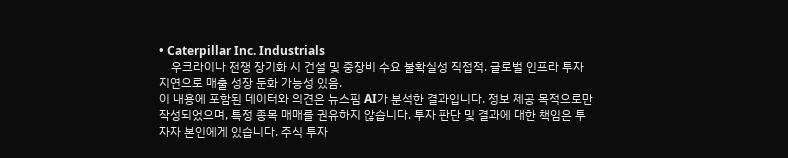• Caterpillar Inc. Industrials
    우크라이나 전쟁 장기화 시 건설 및 중장비 수요 불확실성 직접적. 글로벌 인프라 투자 지연으로 매출 성장 둔화 가능성 있음.
이 내용에 포함된 데이터와 의견은 뉴스핌 AI가 분석한 결과입니다. 정보 제공 목적으로만 작성되었으며, 특정 종목 매매를 권유하지 않습니다. 투자 판단 및 결과에 대한 책임은 투자자 본인에게 있습니다. 주식 투자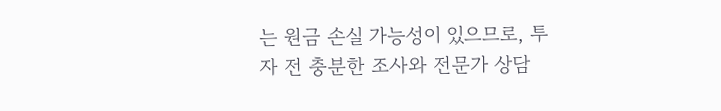는 원금 손실 가능성이 있으므로, 투자 전 충분한 조사와 전문가 상담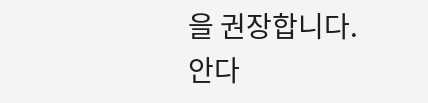을 권장합니다.
안다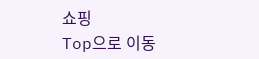쇼핑
Top으로 이동